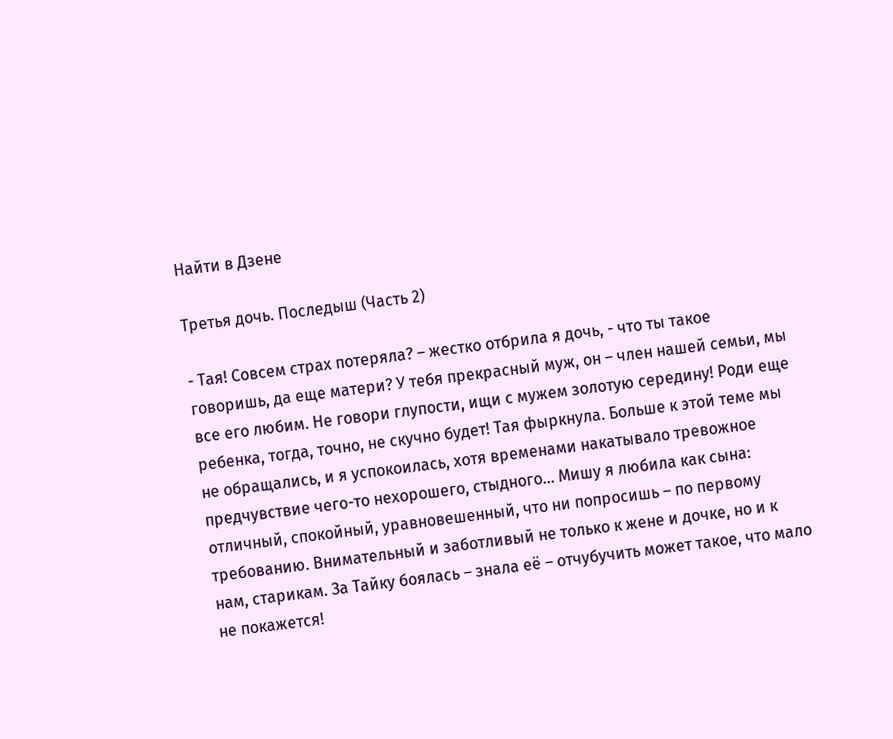Найти в Дзене

Третья дочь. Последыш (Часть 2)

- Тая! Совсем страх потеряла? – жестко отбрила я дочь, - что ты такое говоришь, да еще матери? У тебя прекрасный муж, он – член нашей семьи, мы все его любим. Не говори глупости, ищи с мужем золотую середину! Роди еще ребенка, тогда, точно, не скучно будет! Тая фыркнула. Больше к этой теме мы не обращались, и я успокоилась, хотя временами накатывало тревожное предчувствие чего-то нехорошего, стыдного… Мишу я любила как сына: отличный, спокойный, уравновешенный, что ни попросишь – по первому требованию. Внимательный и заботливый не только к жене и дочке, но и к нам, старикам. За Тайку боялась – знала её – отчубучить может такое, что мало не покажется!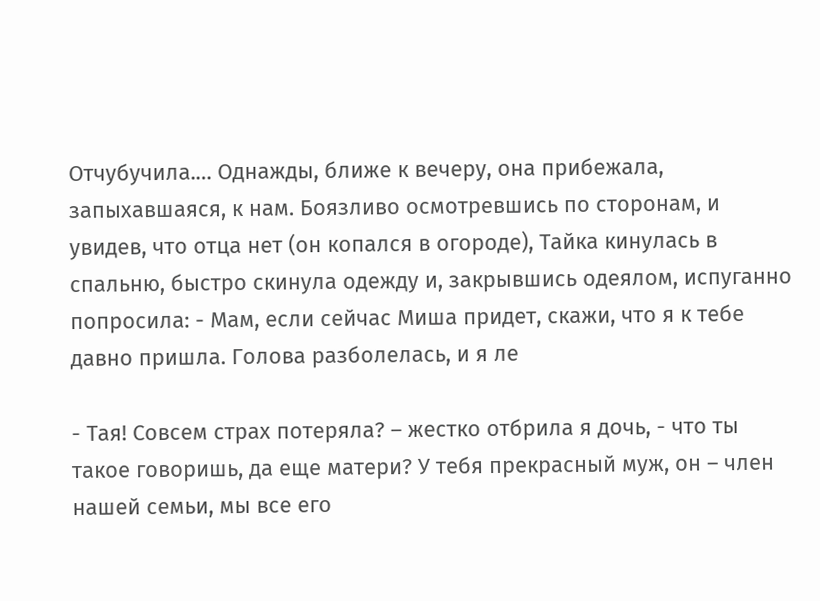Отчубучила.… Однажды, ближе к вечеру, она прибежала, запыхавшаяся, к нам. Боязливо осмотревшись по сторонам, и увидев, что отца нет (он копался в огороде), Тайка кинулась в спальню, быстро скинула одежду и, закрывшись одеялом, испуганно попросила: - Мам, если сейчас Миша придет, скажи, что я к тебе давно пришла. Голова разболелась, и я ле

- Тая! Совсем страх потеряла? – жестко отбрила я дочь, - что ты такое говоришь, да еще матери? У тебя прекрасный муж, он – член нашей семьи, мы все его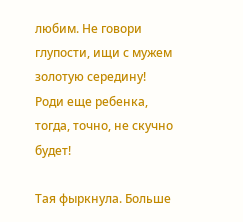любим. Не говори глупости, ищи с мужем золотую середину! Роди еще ребенка, тогда, точно, не скучно будет!

Тая фыркнула. Больше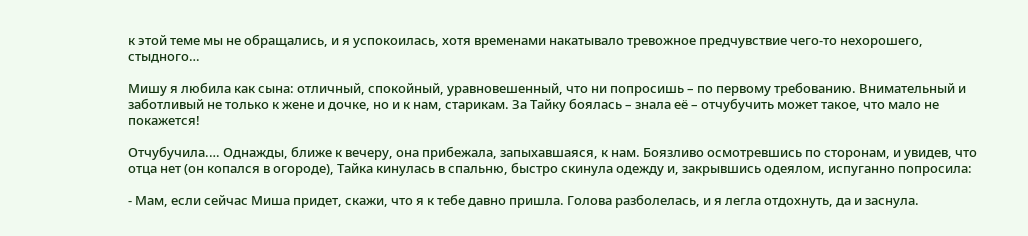к этой теме мы не обращались, и я успокоилась, хотя временами накатывало тревожное предчувствие чего-то нехорошего, стыдного…

Мишу я любила как сына: отличный, спокойный, уравновешенный, что ни попросишь – по первому требованию. Внимательный и заботливый не только к жене и дочке, но и к нам, старикам. За Тайку боялась – знала её – отчубучить может такое, что мало не покажется!

Отчубучила.… Однажды, ближе к вечеру, она прибежала, запыхавшаяся, к нам. Боязливо осмотревшись по сторонам, и увидев, что отца нет (он копался в огороде), Тайка кинулась в спальню, быстро скинула одежду и, закрывшись одеялом, испуганно попросила:

- Мам, если сейчас Миша придет, скажи, что я к тебе давно пришла. Голова разболелась, и я легла отдохнуть, да и заснула.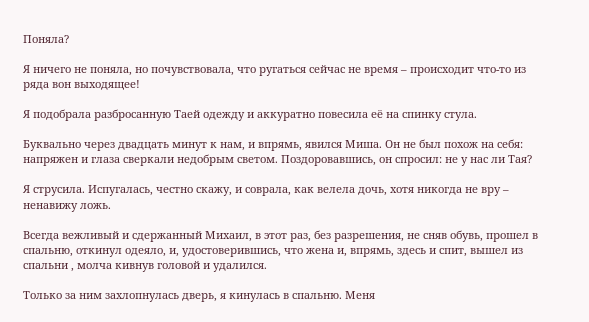Поняла?

Я ничего не поняла, но почувствовала, что ругаться сейчас не время – происходит что-то из ряда вон выходящее!

Я подобрала разбросанную Таей одежду и аккуратно повесила её на спинку стула.

Буквально через двадцать минут к нам, и впрямь, явился Миша. Он не был похож на себя: напряжен и глаза сверкали недобрым светом. Поздоровавшись, он спросил: не у нас ли Тая?

Я струсила. Испугалась, честно скажу, и соврала, как велела дочь, хотя никогда не вру – ненавижу ложь.

Всегда вежливый и сдержанный Михаил, в этот раз, без разрешения, не сняв обувь, прошел в спальню, откинул одеяло, и, удостоверившись, что жена и, впрямь, здесь и спит, вышел из спальни , молча кивнув головой и удалился.

Только за ним захлопнулась дверь, я кинулась в спальню. Меня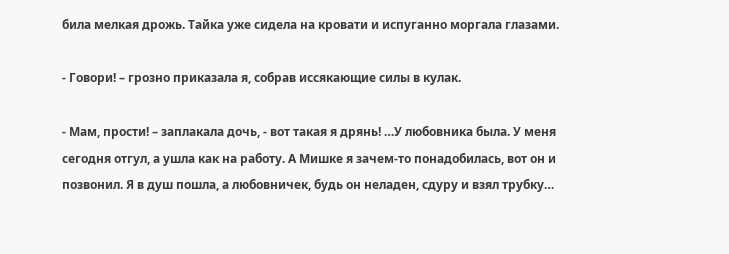била мелкая дрожь. Тайка уже сидела на кровати и испуганно моргала глазами.

- Говори! – грозно приказала я, собрав иссякающие силы в кулак.

- Мам, прости! – заплакала дочь, - вот такая я дрянь! …У любовника была. У меня сегодня отгул, а ушла как на работу. А Мишке я зачем-то понадобилась, вот он и позвонил. Я в душ пошла, а любовничек, будь он неладен, сдуру и взял трубку…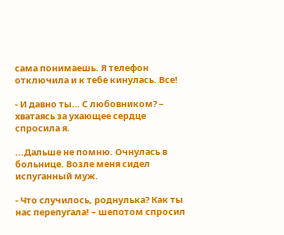сама понимаешь. Я телефон отключила и к тебе кинулась. Все!

- И давно ты… С любовником? – хватаясь за ухающее сердце спросила я.

...Дальше не помню. Очнулась в больнице. Возле меня сидел испуганный муж.

- Что случилось, роднулька? Как ты нас перепугала! – шепотом спросил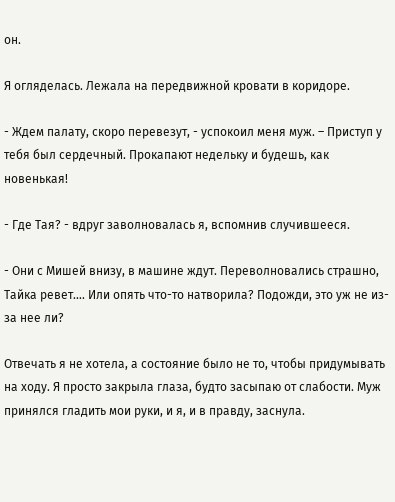он.

Я огляделась. Лежала на передвижной кровати в коридоре.

- Ждем палату, скоро перевезут, - успокоил меня муж. – Приступ у тебя был сердечный. Прокапают недельку и будешь, как новенькая!

- Где Тая? - вдруг заволновалась я, вспомнив случившееся.

- Они с Мишей внизу, в машине ждут. Переволновались страшно, Тайка ревет…. Или опять что-то натворила? Подожди, это уж не из-за нее ли?

Отвечать я не хотела, а состояние было не то, чтобы придумывать на ходу. Я просто закрыла глаза, будто засыпаю от слабости. Муж принялся гладить мои руки, и я, и в правду, заснула.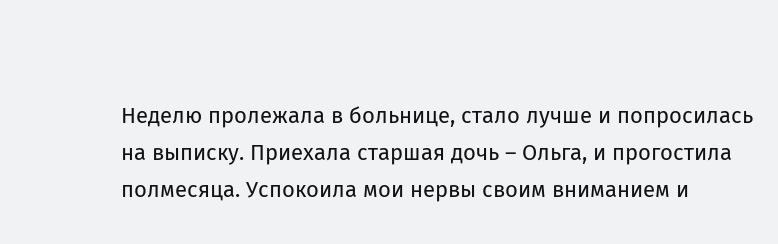Неделю пролежала в больнице, стало лучше и попросилась на выписку. Приехала старшая дочь – Ольга, и прогостила полмесяца. Успокоила мои нервы своим вниманием и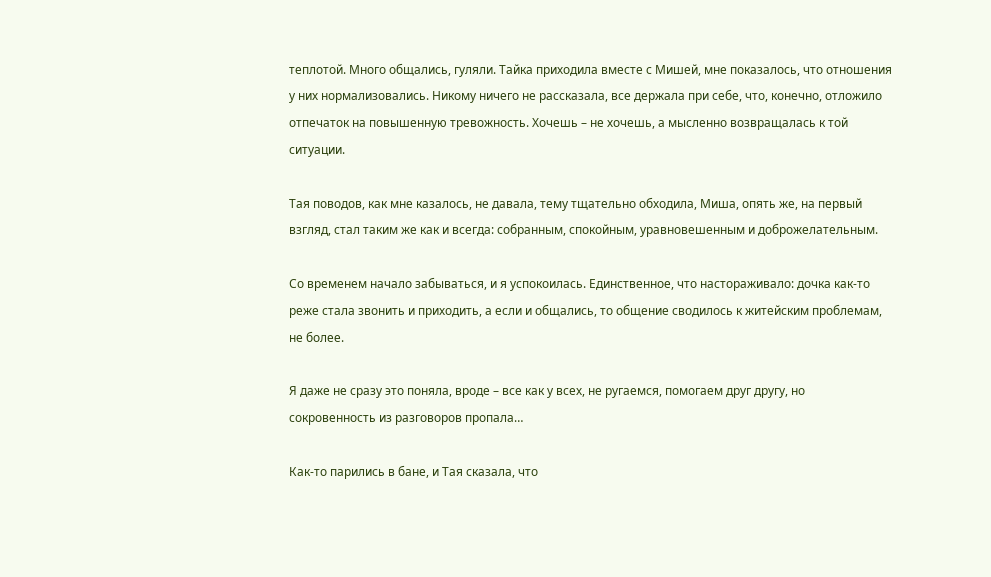теплотой. Много общались, гуляли. Тайка приходила вместе с Мишей, мне показалось, что отношения у них нормализовались. Никому ничего не рассказала, все держала при себе, что, конечно, отложило отпечаток на повышенную тревожность. Хочешь – не хочешь, а мысленно возвращалась к той ситуации.

Тая поводов, как мне казалось, не давала, тему тщательно обходила, Миша, опять же, на первый взгляд, стал таким же как и всегда: собранным, спокойным, уравновешенным и доброжелательным.

Со временем начало забываться, и я успокоилась. Единственное, что настораживало: дочка как-то реже стала звонить и приходить, а если и общались, то общение сводилось к житейским проблемам, не более.

Я даже не сразу это поняла, вроде – все как у всех, не ругаемся, помогаем друг другу, но сокровенность из разговоров пропала…

Как-то парились в бане, и Тая сказала, что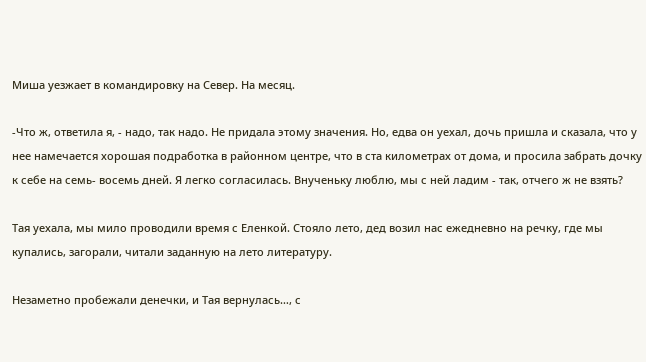Миша уезжает в командировку на Север. На месяц.

-Что ж, ответила я, - надо, так надо. Не придала этому значения. Но, едва он уехал, дочь пришла и сказала, что у нее намечается хорошая подработка в районном центре, что в ста километрах от дома, и просила забрать дочку к себе на семь- восемь дней. Я легко согласилась. Внученьку люблю, мы с ней ладим - так, отчего ж не взять?

Тая уехала, мы мило проводили время с Еленкой. Стояло лето, дед возил нас ежедневно на речку, где мы купались, загорали, читали заданную на лето литературу.

Незаметно пробежали денечки, и Тая вернулась…, с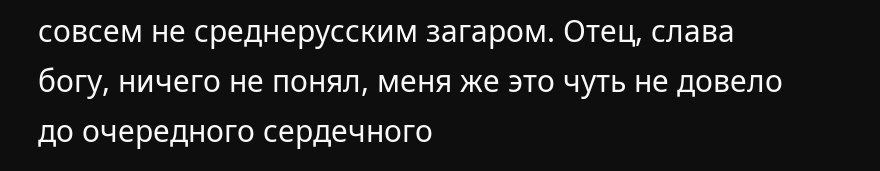совсем не среднерусским загаром. Отец, слава богу, ничего не понял, меня же это чуть не довело до очередного сердечного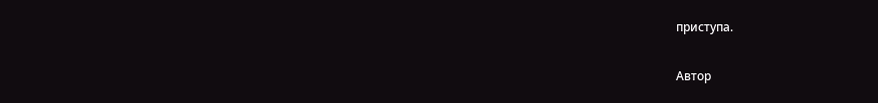приступа.

Автор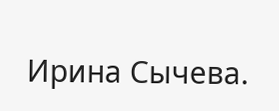Ирина Сычева.